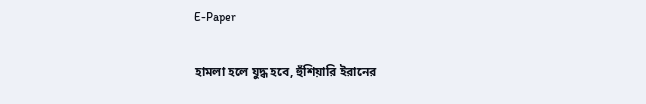E-Paper

হামলা হলে যুদ্ধ হবে, হুঁশিয়ারি ইরানের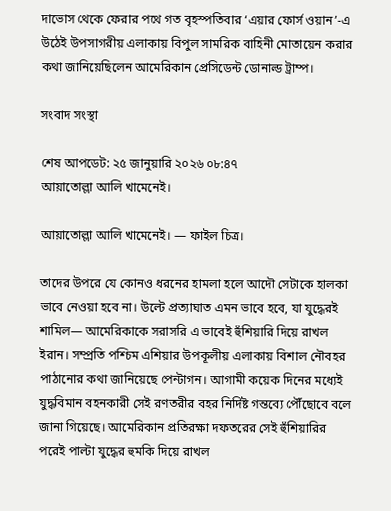দাভোস থেকে ফেরার পথে গত বৃহস্পতিবার ‘এয়ার ফোর্স ওয়ান’-এ উঠেই উপসাগরীয় এলাকায় বিপুল সামরিক বাহিনী মোতায়েন করার কথা জানিয়েছিলেন আমেরিকান প্রেসিডেন্ট ডোনাল্ড ট্রাম্প।

সংবাদ সংস্থা

শেষ আপডেট: ২৫ জানুয়ারি ২০২৬ ০৮:৪৭
আয়াতোল্লা আলি খামেনেই।

আয়াতোল্লা আলি খামেনেই। — ফাইল চিত্র।

তাদের উপরে যে কোনও ধরনের হামলা হলে আদৌ সেটাকে হালকা ভাবে নেওয়া হবে না। উল্টে প্রত্যাঘাত এমন ভাবে হবে, যা যুদ্ধেরই শামিল— আমেরিকাকে সরাসরি এ ভাবেই হুঁশিয়ারি দিয়ে রাখল ইরান। সম্প্রতি পশ্চিম এশিয়ার উপকূলীয় এলাকায় বিশাল নৌবহর পাঠানোর কথা জানিয়েছে পেন্টাগন। আগামী কয়েক দিনের মধ্যেই যুদ্ধবিমান বহনকারী সেই রণতরীর বহর নির্দিষ্ট গন্তব্যে পৌঁছোবে বলে জানা গিয়েছে। আমেরিকান প্রতিরক্ষা দফতরের সেই হুঁশিয়ারির পরেই পাল্টা যুদ্ধের হুমকি দিয়ে রাখল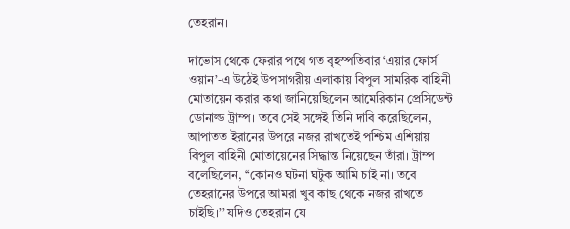তেহরান।

দাভোস থেকে ফেরার পথে গত বৃহস্পতিবার ‘এয়ার ফোর্স ওয়ান’-এ উঠেই উপসাগরীয় এলাকায় বিপুল সামরিক বাহিনী মোতায়েন করার কথা জানিয়েছিলেন আমেরিকান প্রেসিডেন্ট ডোনাল্ড ট্রাম্প। তবে সেই সঙ্গেই তিনি দাবি করেছিলেন, আপাতত ইরানের উপরে নজর রাখতেই পশ্চিম এশিয়ায় বিপুল বাহিনী মোতায়েনের সিদ্ধান্ত নিয়েছেন তাঁরা। ট্রাম্প বলেছিলেন, ‘‘কোনও ঘটনা ঘটুক আমি চাই না। তবে তেহরানের উপরে আমরা খুব কাছ থেকে নজর রাখতে চাইছি।’’ যদিও তেহরান যে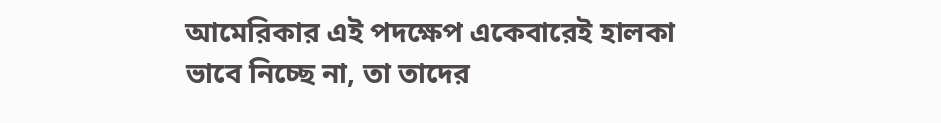আমেরিকার এই পদক্ষেপ একেবারেই হালকা ভাবে নিচ্ছে না, তা তাদের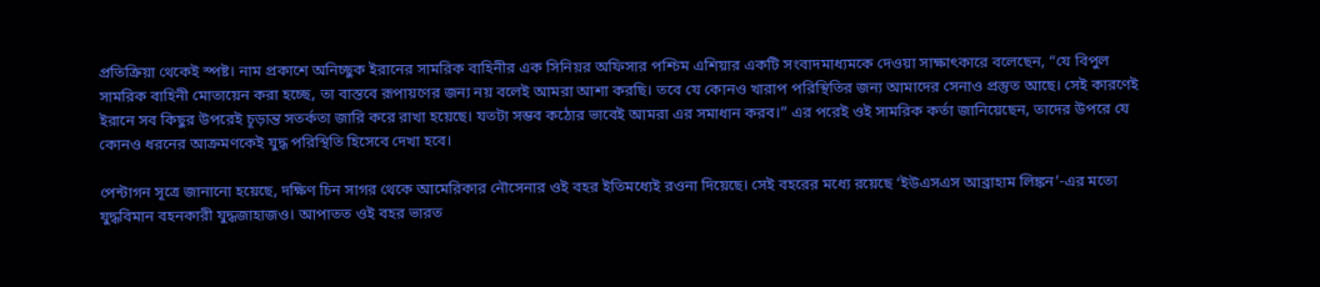প্রতিক্রিয়া থেকেই স্পষ্ট। নাম প্রকাশে অনিচ্ছুক ইরানের সামরিক বাহিনীর এক সিনিয়র অফিসার পশ্চিম এশিয়ার একটি সংবাদমাধ্যমকে দেওয়া সাক্ষাৎকারে বলেছেন, ‘‘যে বিপুল সামরিক বাহিনী মোতায়েন করা হচ্ছে, তা বাস্তবে রূপায়ণের জন্য নয় বলেই আমরা আশা করছি। তবে যে কোনও খারাপ পরিস্থিতির জন্য আমাদের সেনাও প্রস্তুত আছে। সেই কারণেই ইরানে সব কিছুর উপরেই চূড়ান্ত সতর্কতা জারি করে রাখা হয়েছে। যতটা সম্ভব কঠোর ভাবেই আমরা এর সমাধান করব।’’ এর পরেই ওই সামরিক কর্তা জানিয়েছেন, তাদের উপরে যে কোনও ধরনের আক্রমণকেই যুদ্ধ পরিস্থিতি হিসেবে দেখা হবে।

পেন্টাগন সূত্রে জানানো হয়েছে, দক্ষিণ চিন সাগর থেকে আমেরিকার নৌসেনার ওই বহর ইতিমধ্যেই রওনা দিয়েছে। সেই বহরের মধ্যে রয়েছে ‘ইউএসএস আব্রাহাম লিঙ্কন’-এর মতো যুদ্ধবিমান বহনকারী যুদ্ধজাহাজও। আপাতত ওই বহর ভারত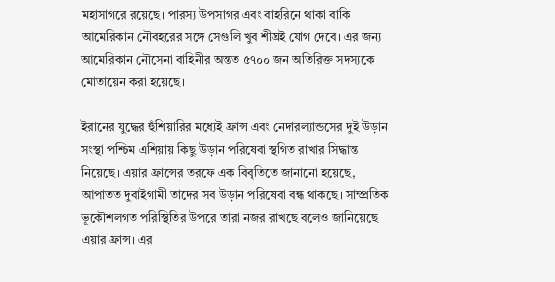মহাসাগরে রয়েছে। পারস্য উপসাগর এবং বাহরিনে থাকা বাকি আমেরিকান নৌবহরের সঙ্গে সেগুলি খুব শীঘ্রই যোগ দেবে। এর জন্য আমেরিকান নৌসেনা বাহিনীর অন্তত ৫৭০০ জন অতিরিক্ত সদস্যকে মোতায়েন করা হয়েছে।

ইরানের যুদ্ধের হুঁশিয়ারির মধ্যেই ফ্রান্স এবং নেদারল্যান্ডসের দুই উড়ান সংস্থা পশ্চিম এশিয়ায় কিছু উড়ান পরিষেবা স্থগিত রাখার সিদ্ধান্ত নিয়েছে। এয়ার ফ্রান্সের তরফে এক বিবৃতিতে জানানো হয়েছে, আপাতত দুবাইগামী তাদের সব উড়ান পরিষেবা বন্ধ থাকছে। সাম্প্রতিক ভূকৌশলগত পরিস্থিতির উপরে তারা নজর রাখছে বলেও জানিয়েছে এয়ার ফ্রান্স। এর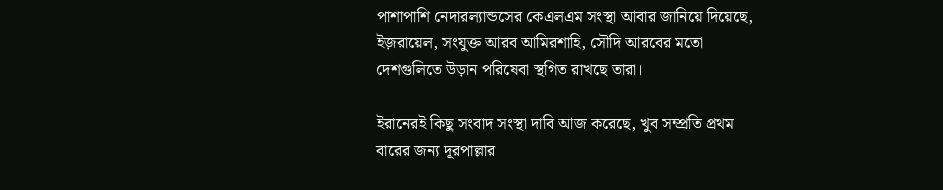পাশাপাশি নেদারল্যান্ডসের কেএলএম সংস্থা আবার জানিয়ে দিয়েছে, ইজ়রায়েল, সংযুক্ত আরব আমিরশাহি, সৌদি আরবের মতো দেশগুলিতে উড়ান পরিষেবা স্থগিত রাখছে তারা।

ইরানেরই কিছু সংবাদ সংস্থা দাবি আজ করেছে, খুব সম্প্রতি প্রথম বারের জন্য দূরপাল্লার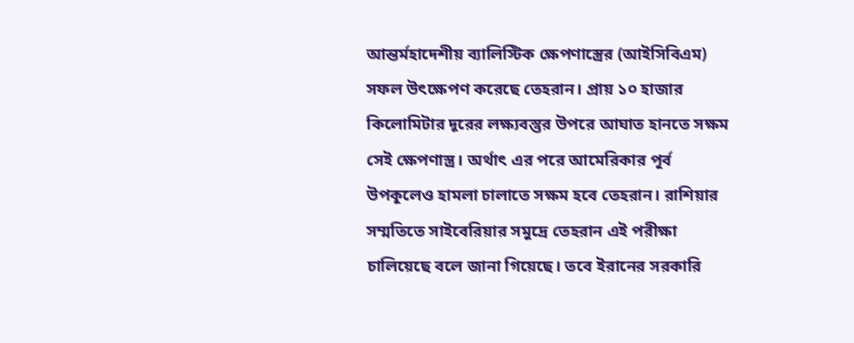আন্তর্মহাদেশীয় ব্যালিস্টিক ক্ষেপণাস্ত্রের (আইসিবিএম) সফল উৎক্ষেপণ করেছে তেহরান। প্রায় ১০ হাজার কিলোমিটার দূরের লক্ষ্যবস্তুর উপরে আঘাত হানতে সক্ষম সেই ক্ষেপণাস্ত্র। অর্থাৎ এর পরে আমেরিকার পূর্ব উপকূলেও হামলা চালাতে সক্ষম হবে তেহরান। রাশিয়ার সম্মতিতে সাইবেরিয়ার সমুদ্রে তেহরান এই পরীক্ষা চালিয়েছে বলে জানা গিয়েছে। তবে ইরানের সরকারি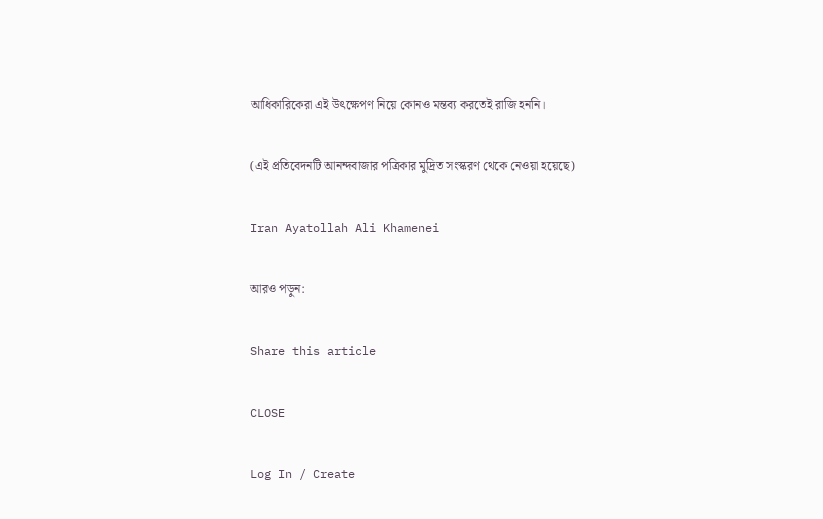আধিকারিকেরা এই উৎক্ষেপণ নিয়ে কোনও মন্তব্য করতেই রাজি হননি।

(এই প্রতিবেদনটি আনন্দবাজার পত্রিকার মুদ্রিত সংস্করণ থেকে নেওয়া হয়েছে)

Iran Ayatollah Ali Khamenei

আরও পড়ুন:

Share this article

CLOSE

Log In / Create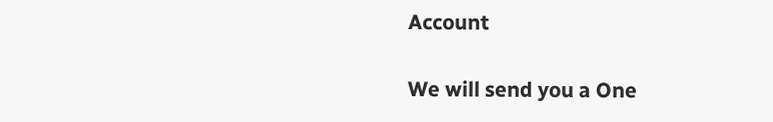Account

We will send you a One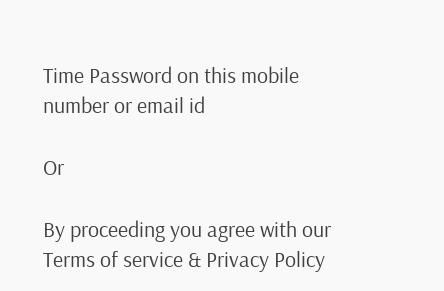Time Password on this mobile number or email id

Or

By proceeding you agree with our Terms of service & Privacy Policy